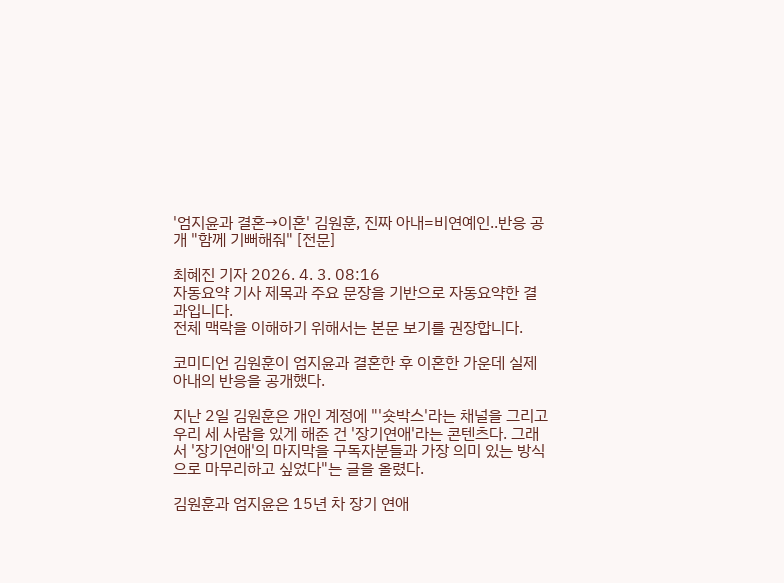'엄지윤과 결혼→이혼' 김원훈, 진짜 아내=비연예인..반응 공개 "함께 기뻐해줘" [전문]

최혜진 기자 2026. 4. 3. 08:16
자동요약 기사 제목과 주요 문장을 기반으로 자동요약한 결과입니다.
전체 맥락을 이해하기 위해서는 본문 보기를 권장합니다.

코미디언 김원훈이 엄지윤과 결혼한 후 이혼한 가운데 실제 아내의 반응을 공개했다.

지난 2일 김원훈은 개인 계정에 "'숏박스'라는 채널을 그리고 우리 세 사람을 있게 해준 건 '장기연애'라는 콘텐츠다. 그래서 '장기연애'의 마지막을 구독자분들과 가장 의미 있는 방식으로 마무리하고 싶었다"는 글을 올렸다.

김원훈과 엄지윤은 15년 차 장기 연애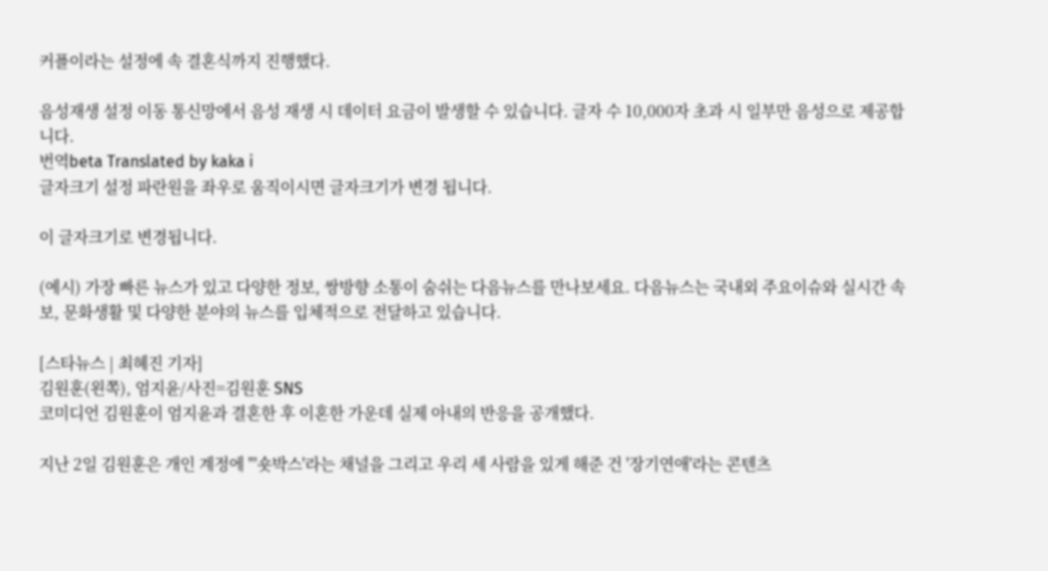커플이라는 설정에 속 결혼식까지 진행했다.

음성재생 설정 이동 통신망에서 음성 재생 시 데이터 요금이 발생할 수 있습니다. 글자 수 10,000자 초과 시 일부만 음성으로 제공합니다.
번역beta Translated by kaka i
글자크기 설정 파란원을 좌우로 움직이시면 글자크기가 변경 됩니다.

이 글자크기로 변경됩니다.

(예시) 가장 빠른 뉴스가 있고 다양한 정보, 쌍방향 소통이 숨쉬는 다음뉴스를 만나보세요. 다음뉴스는 국내외 주요이슈와 실시간 속보, 문화생활 및 다양한 분야의 뉴스를 입체적으로 전달하고 있습니다.

[스타뉴스 | 최혜진 기자]
김원훈(왼쪽), 엄지윤/사진=김원훈 SNS
코미디언 김원훈이 엄지윤과 결혼한 후 이혼한 가운데 실제 아내의 반응을 공개했다.

지난 2일 김원훈은 개인 계정에 "'숏박스'라는 채널을 그리고 우리 세 사람을 있게 해준 건 '장기연애'라는 콘텐츠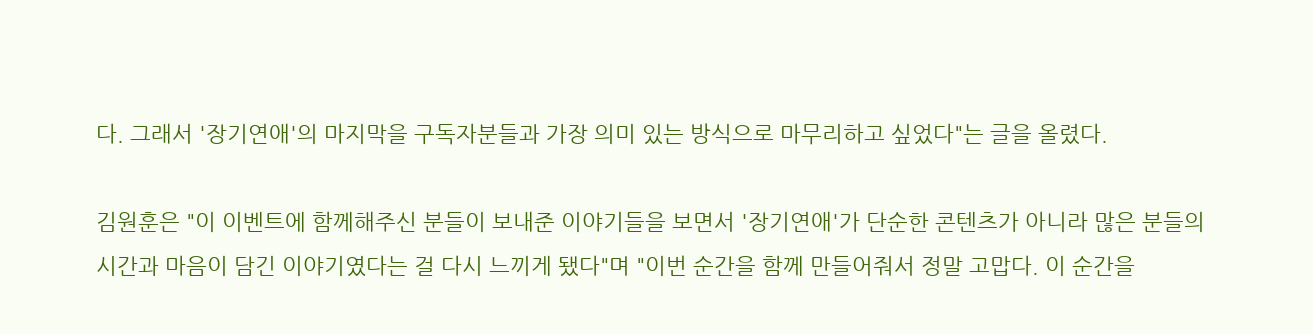다. 그래서 '장기연애'의 마지막을 구독자분들과 가장 의미 있는 방식으로 마무리하고 싶었다"는 글을 올렸다.

김원훈은 "이 이벤트에 함께해주신 분들이 보내준 이야기들을 보면서 '장기연애'가 단순한 콘텐츠가 아니라 많은 분들의 시간과 마음이 담긴 이야기였다는 걸 다시 느끼게 됐다"며 "이번 순간을 함께 만들어줘서 정말 고맙다. 이 순간을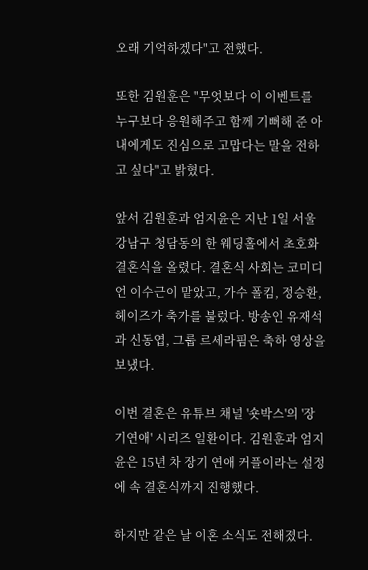오래 기억하겠다"고 전했다.

또한 김원훈은 "무엇보다 이 이벤트를 누구보다 응원해주고 함께 기뻐해 준 아내에게도 진심으로 고맙다는 말을 전하고 싶다"고 밝혔다.

앞서 김원훈과 엄지윤은 지난 1일 서울 강남구 청담동의 한 웨딩홀에서 초호화 결혼식을 올렸다. 결혼식 사회는 코미디언 이수근이 맡았고, 가수 폴킴, 정승환, 헤이즈가 축가를 불렀다. 방송인 유재석과 신동엽, 그룹 르세라핌은 축하 영상을 보냈다.

이번 결혼은 유튜브 채널 '숏박스'의 '장기연애' 시리즈 일환이다. 김원훈과 엄지윤은 15년 차 장기 연애 커플이라는 설정에 속 결혼식까지 진행했다.

하지만 같은 날 이혼 소식도 전해졌다.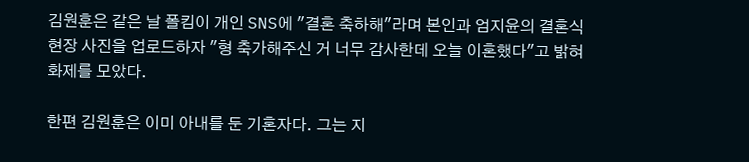김원훈은 같은 날 폴킴이 개인 SNS에 "결혼 축하해"라며 본인과 엄지윤의 결혼식 현장 사진을 업로드하자 "형 축가해주신 거 너무 감사한데 오늘 이혼했다"고 밝혀 화제를 모았다.

한편 김원훈은 이미 아내를 둔 기혼자다. 그는 지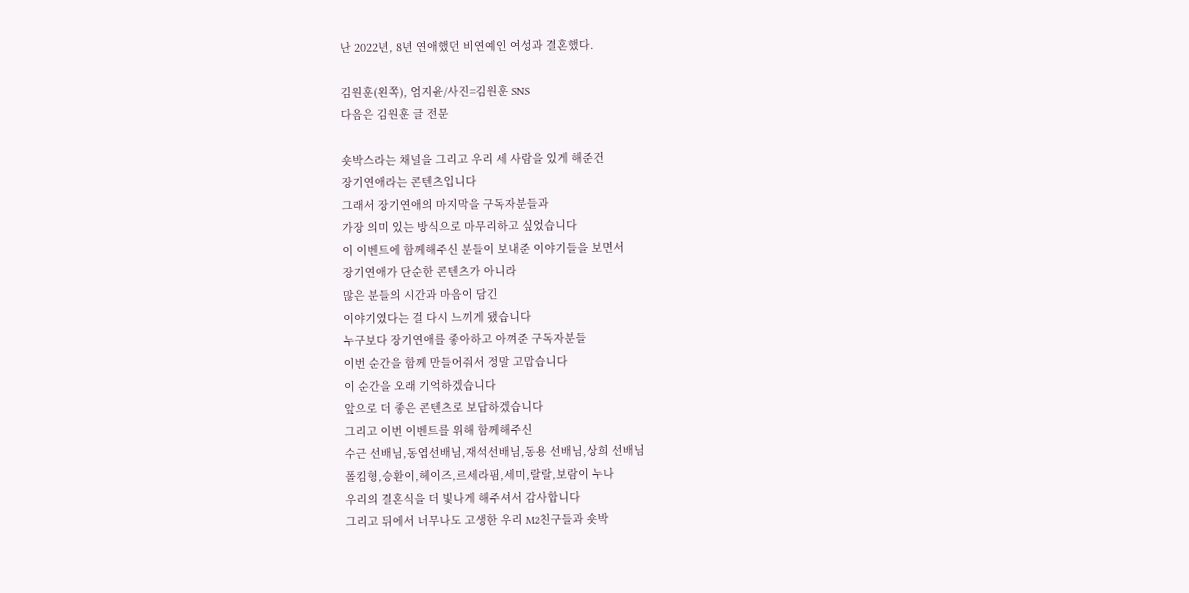난 2022년, 8년 연애했던 비연예인 여성과 결혼했다.

김원훈(왼쪽), 엄지윤/사진=김원훈 SNS
다음은 김원훈 글 전문

숏박스라는 채널을 그리고 우리 세 사람을 있게 해준건
장기연애라는 콘텐츠입니다
그래서 장기연애의 마지막을 구독자분들과
가장 의미 있는 방식으로 마무리하고 싶었습니다
이 이벤트에 함께해주신 분들이 보내준 이야기들을 보면서
장기연애가 단순한 콘텐츠가 아니라
많은 분들의 시간과 마음이 담긴
이야기였다는 걸 다시 느끼게 됐습니다
누구보다 장기연애를 좋아하고 아껴준 구독자분들
이번 순간을 함께 만들어줘서 정말 고맙습니다
이 순간을 오래 기억하겠습니다
앞으로 더 좋은 콘텐츠로 보답하겠습니다
그리고 이번 이벤트를 위해 함께해주신
수근 선배님,동엽선배님,재석선배님,동용 선배님,상희 선배님
폴킴형,승환이,헤이즈,르세라핌,세미,랄랄,보람이 누나
우리의 결혼식을 더 빛나게 해주셔서 감사합니다
그리고 뒤에서 너무나도 고생한 우리 M2친구들과 숏박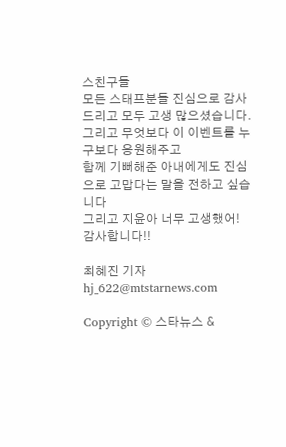스친구들
모든 스태프분들 진심으로 감사드리고 모두 고생 많으셨습니다.
그리고 무엇보다 이 이벤트를 누구보다 응원해주고
함께 기뻐해준 아내에게도 진심으로 고맙다는 말을 전하고 싶습니다
그리고 지윤아 너무 고생했어!
감사합니다!!

최혜진 기자 hj_622@mtstarnews.com

Copyright © 스타뉴스 &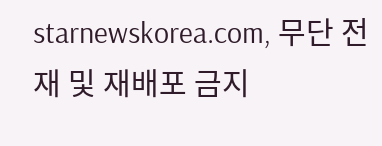starnewskorea.com, 무단 전재 및 재배포 금지